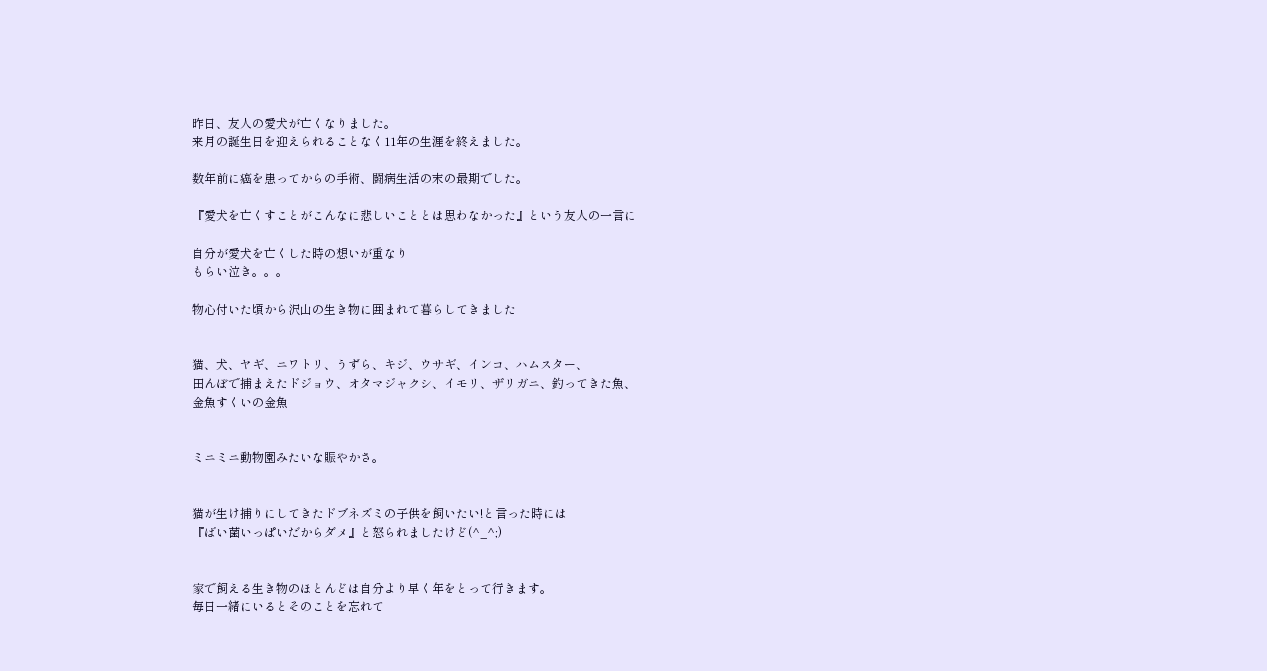昨日、友人の愛犬が亡くなりました。
来月の誕生日を迎えられることなく11年の生涯を終えました。

数年前に癌を患ってからの手術、闘病生活の末の最期でした。

『愛犬を亡くすことがこんなに悲しいこととは思わなかった』という友人の一言に

自分が愛犬を亡くした時の想いが重なり
もらい泣き。。。

物心付いた頃から沢山の生き物に囲まれて暮らしてきました


猫、犬、ヤギ、ニワトリ、うずら、キジ、ウサギ、インコ、ハムスター、
田んぼで捕まえたドジョウ、オタマジャクシ、イモリ、ザリガニ、釣ってきた魚、
金魚すくいの金魚


ミニミニ動物園みたいな賑やかさ。


猫が生け捕りにしてきたドブネズミの子供を飼いたい!と言った時には
『ばい菌いっぱいだからダメ』と怒られましたけど(^_^;)


家で飼える生き物のほとんどは自分より早く年をとって行きます。
毎日一緒にいるとそのことを忘れて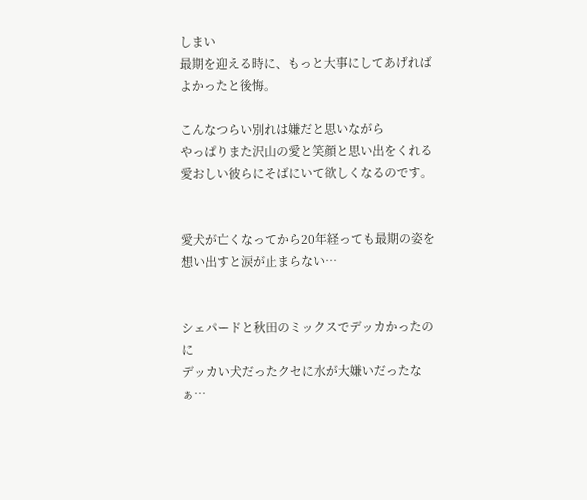しまい
最期を迎える時に、もっと大事にしてあげればよかったと後悔。

こんなつらい別れは嫌だと思いながら
やっぱりまた沢山の愛と笑顔と思い出をくれる愛おしい彼らにそばにいて欲しくなるのです。


愛犬が亡くなってから20年経っても最期の姿を想い出すと涙が止まらない…


シェパードと秋田のミックスでデッカかったのに
デッカい犬だったクセに水が大嫌いだったなぁ…